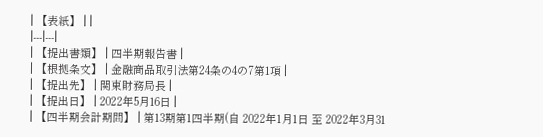| 【表紙】 | |
|---|---|
| 【提出書類】 | 四半期報告書 |
| 【根拠条文】 | 金融商品取引法第24条の4の7第1項 |
| 【提出先】 | 関東財務局長 |
| 【提出日】 | 2022年5月16日 |
| 【四半期会計期間】 | 第13期第1四半期(自 2022年1月1日 至 2022年3月31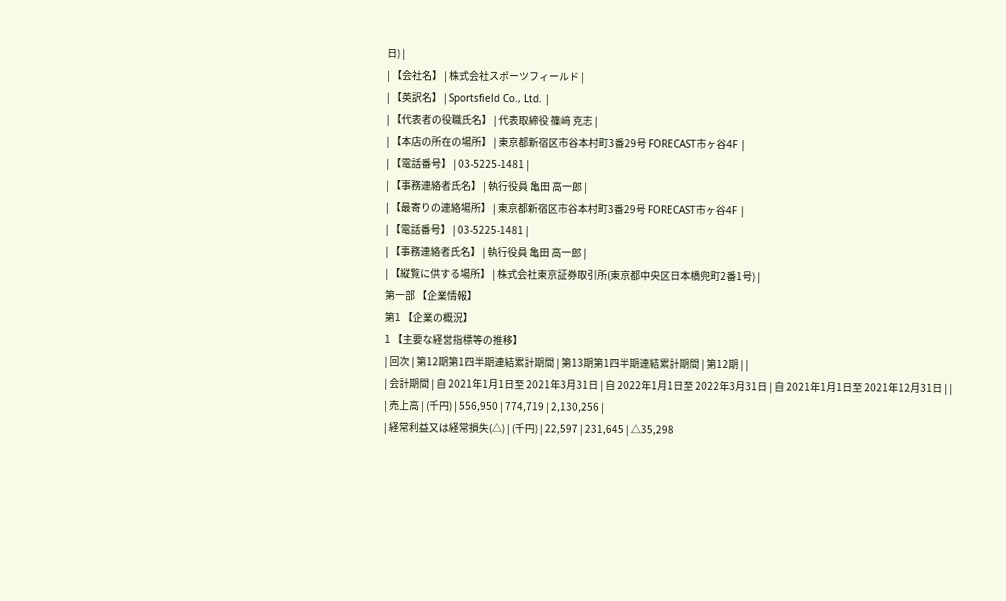日) |
| 【会社名】 | 株式会社スポーツフィールド |
| 【英訳名】 | Sportsfield Co., Ltd. |
| 【代表者の役職氏名】 | 代表取締役 篠﨑 克志 |
| 【本店の所在の場所】 | 東京都新宿区市谷本村町3番29号 FORECAST市ヶ谷4F |
| 【電話番号】 | 03-5225-1481 |
| 【事務連絡者氏名】 | 執行役員 亀田 高一郎 |
| 【最寄りの連絡場所】 | 東京都新宿区市谷本村町3番29号 FORECAST市ヶ谷4F |
| 【電話番号】 | 03-5225-1481 |
| 【事務連絡者氏名】 | 執行役員 亀田 高一郎 |
| 【縦覧に供する場所】 | 株式会社東京証券取引所(東京都中央区日本橋兜町2番1号) |
第一部 【企業情報】
第1 【企業の概況】
1 【主要な経営指標等の推移】
| 回次 | 第12期第1四半期連結累計期間 | 第13期第1四半期連結累計期間 | 第12期 | |
| 会計期間 | 自 2021年1月1日至 2021年3月31日 | 自 2022年1月1日至 2022年3月31日 | 自 2021年1月1日至 2021年12月31日 | |
| 売上高 | (千円) | 556,950 | 774,719 | 2,130,256 |
| 経常利益又は経常損失(△) | (千円) | 22,597 | 231,645 | △35,298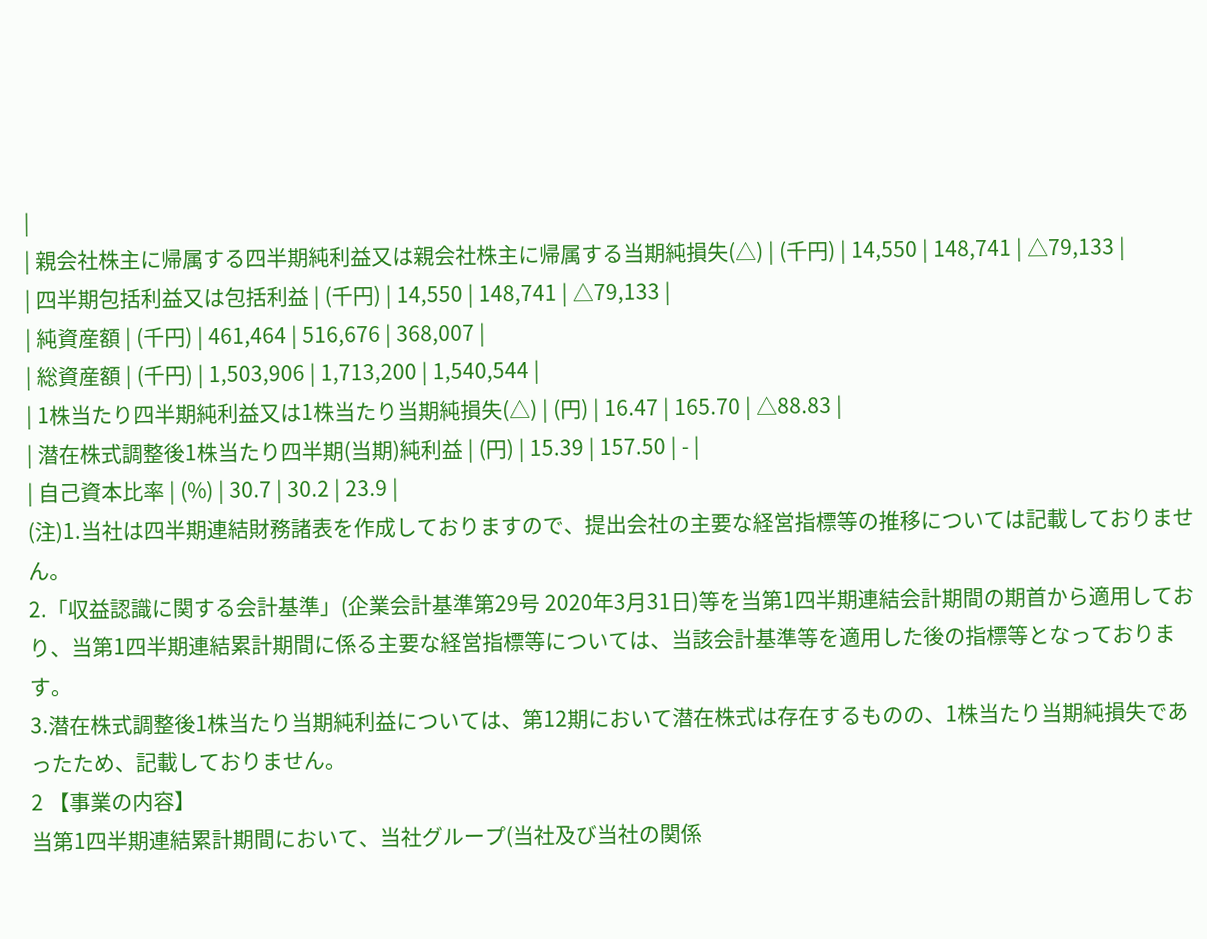|
| 親会社株主に帰属する四半期純利益又は親会社株主に帰属する当期純損失(△) | (千円) | 14,550 | 148,741 | △79,133 |
| 四半期包括利益又は包括利益 | (千円) | 14,550 | 148,741 | △79,133 |
| 純資産額 | (千円) | 461,464 | 516,676 | 368,007 |
| 総資産額 | (千円) | 1,503,906 | 1,713,200 | 1,540,544 |
| 1株当たり四半期純利益又は1株当たり当期純損失(△) | (円) | 16.47 | 165.70 | △88.83 |
| 潜在株式調整後1株当たり四半期(当期)純利益 | (円) | 15.39 | 157.50 | - |
| 自己資本比率 | (%) | 30.7 | 30.2 | 23.9 |
(注)1.当社は四半期連結財務諸表を作成しておりますので、提出会社の主要な経営指標等の推移については記載しておりません。
2.「収益認識に関する会計基準」(企業会計基準第29号 2020年3月31日)等を当第1四半期連結会計期間の期首から適用しており、当第1四半期連結累計期間に係る主要な経営指標等については、当該会計基準等を適用した後の指標等となっております。
3.潜在株式調整後1株当たり当期純利益については、第12期において潜在株式は存在するものの、1株当たり当期純損失であったため、記載しておりません。
2 【事業の内容】
当第1四半期連結累計期間において、当社グループ(当社及び当社の関係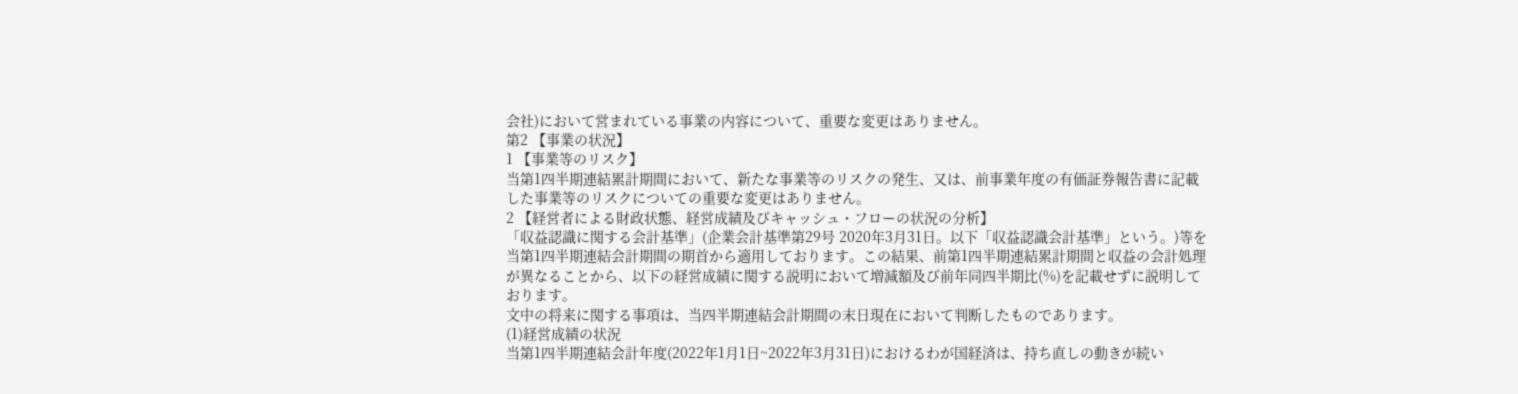会社)において営まれている事業の内容について、重要な変更はありません。
第2 【事業の状況】
1 【事業等のリスク】
当第1四半期連結累計期間において、新たな事業等のリスクの発生、又は、前事業年度の有価証券報告書に記載した事業等のリスクについての重要な変更はありません。
2 【経営者による財政状態、経営成績及びキャッシュ・フローの状況の分析】
「収益認識に関する会計基準」(企業会計基準第29号 2020年3月31日。以下「収益認識会計基準」という。)等を当第1四半期連結会計期間の期首から適用しております。この結果、前第1四半期連結累計期間と収益の会計処理が異なることから、以下の経営成績に関する説明において増減額及び前年同四半期比(%)を記載せずに説明しております。
文中の将来に関する事項は、当四半期連結会計期間の末日現在において判断したものであります。
(1)経営成績の状況
当第1四半期連結会計年度(2022年1月1日~2022年3月31日)におけるわが国経済は、持ち直しの動きが続い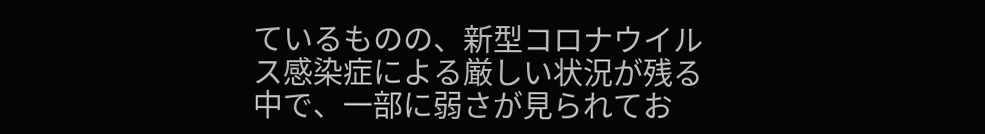ているものの、新型コロナウイルス感染症による厳しい状況が残る中で、一部に弱さが見られてお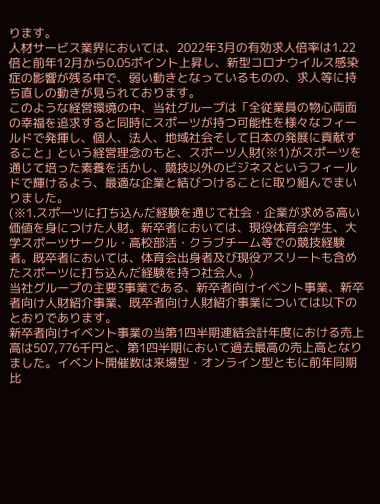ります。
人材サービス業界においては、2022年3月の有効求人倍率は1.22倍と前年12月から0.05ポイント上昇し、新型コロナウイルス感染症の影響が残る中で、弱い動きとなっているものの、求人等に持ち直しの動きが見られております。
このような経営環境の中、当社グループは「全従業員の物心両面の幸福を追求すると同時にスポーツが持つ可能性を様々なフィールドで発揮し、個人、法人、地域社会そして日本の発展に貢献すること」という経営理念のもと、スポーツ人財(※1)がスポーツを通じて培った素養を活かし、競技以外のビジネスというフィールドで輝けるよう、最適な企業と結びつけることに取り組んでまいりました。
(※1.スポ―ツに打ち込んだ経験を通じて社会・企業が求める高い価値を身につけた人財。新卒者においては、現役体育会学生、大学スポーツサークル・高校部活・クラブチーム等での競技経験者。既卒者においては、体育会出身者及び現役アスリートも含めたスポーツに打ち込んだ経験を持つ社会人。)
当社グループの主要3事業である、新卒者向けイベント事業、新卒者向け人財紹介事業、既卒者向け人財紹介事業については以下のとおりであります。
新卒者向けイベント事業の当第1四半期連結会計年度における売上高は507,776千円と、第1四半期において過去最高の売上高となりました。イベント開催数は来場型・オンライン型ともに前年同期比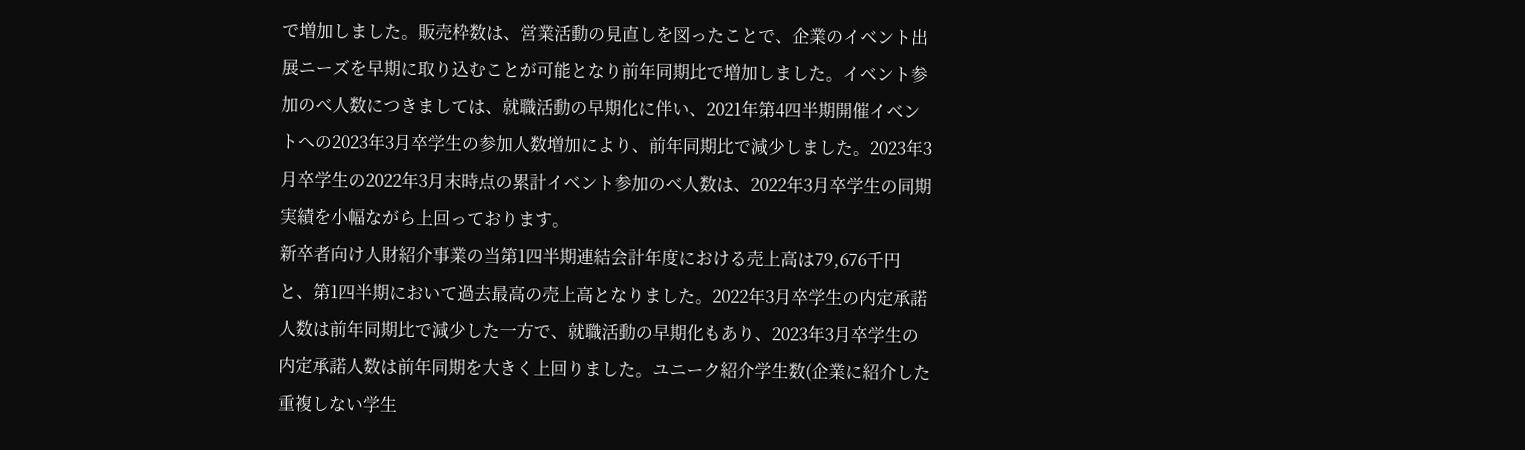で増加しました。販売枠数は、営業活動の見直しを図ったことで、企業のイベント出展ニーズを早期に取り込むことが可能となり前年同期比で増加しました。イベント参加のべ人数につきましては、就職活動の早期化に伴い、2021年第4四半期開催イベントへの2023年3月卒学生の参加人数増加により、前年同期比で減少しました。2023年3月卒学生の2022年3月末時点の累計イベント参加のべ人数は、2022年3月卒学生の同期実績を小幅ながら上回っております。
新卒者向け人財紹介事業の当第1四半期連結会計年度における売上高は79,676千円と、第1四半期において過去最高の売上高となりました。2022年3月卒学生の内定承諾人数は前年同期比で減少した一方で、就職活動の早期化もあり、2023年3月卒学生の内定承諾人数は前年同期を大きく上回りました。ユニーク紹介学生数(企業に紹介した重複しない学生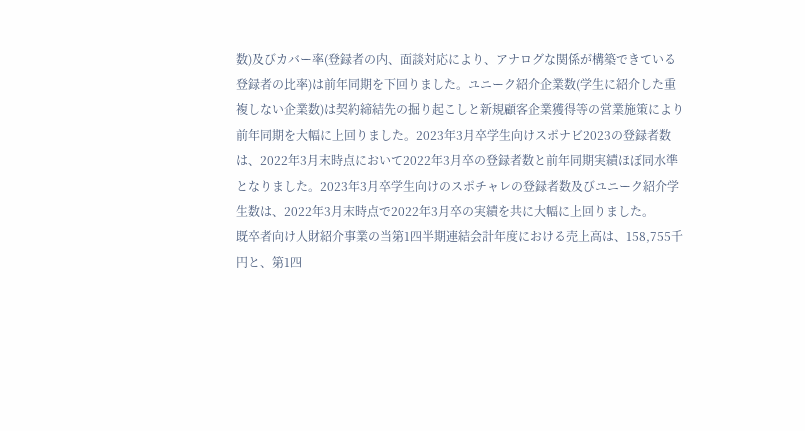数)及びカバー率(登録者の内、面談対応により、アナログな関係が構築できている登録者の比率)は前年同期を下回りました。ユニーク紹介企業数(学生に紹介した重複しない企業数)は契約締結先の掘り起こしと新規顧客企業獲得等の営業施策により前年同期を大幅に上回りました。2023年3月卒学生向けスポナビ2023の登録者数は、2022年3月末時点において2022年3月卒の登録者数と前年同期実績ほぼ同水準となりました。2023年3月卒学生向けのスポチャレの登録者数及びユニーク紹介学生数は、2022年3月末時点で2022年3月卒の実績を共に大幅に上回りました。
既卒者向け人財紹介事業の当第1四半期連結会計年度における売上高は、158,755千円と、第1四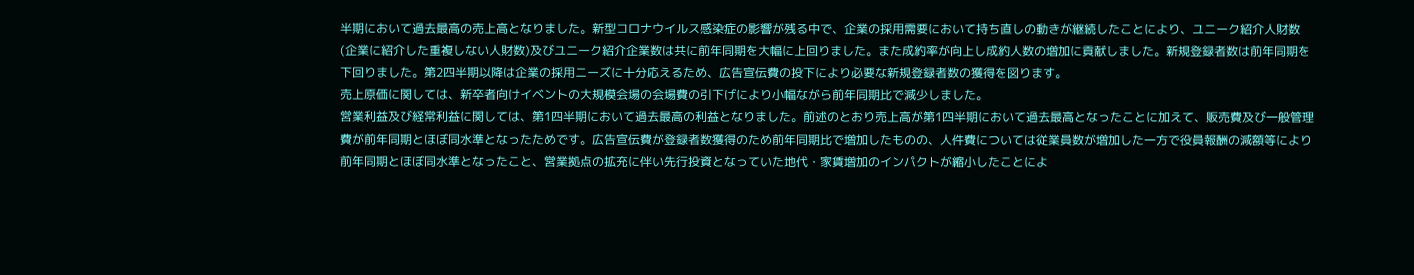半期において過去最高の売上高となりました。新型コロナウイルス感染症の影響が残る中で、企業の採用需要において持ち直しの動きが継続したことにより、ユニーク紹介人財数(企業に紹介した重複しない人財数)及びユニーク紹介企業数は共に前年同期を大幅に上回りました。また成約率が向上し成約人数の増加に貢献しました。新規登録者数は前年同期を下回りました。第2四半期以降は企業の採用ニーズに十分応えるため、広告宣伝費の投下により必要な新規登録者数の獲得を図ります。
売上原価に関しては、新卒者向けイベントの大規模会場の会場費の引下げにより小幅ながら前年同期比で減少しました。
営業利益及び経常利益に関しては、第1四半期において過去最高の利益となりました。前述のとおり売上高が第1四半期において過去最高となったことに加えて、販売費及び一般管理費が前年同期とほぼ同水準となったためです。広告宣伝費が登録者数獲得のため前年同期比で増加したものの、人件費については従業員数が増加した一方で役員報酬の減額等により前年同期とほぼ同水準となったこと、営業拠点の拡充に伴い先行投資となっていた地代・家賃増加のインパクトが縮小したことによ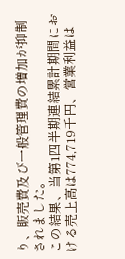り、販売費及び一般管理費の増加が抑制されました。
この結果、当第1四半期連結累計期間における売上高は774,719千円、営業利益は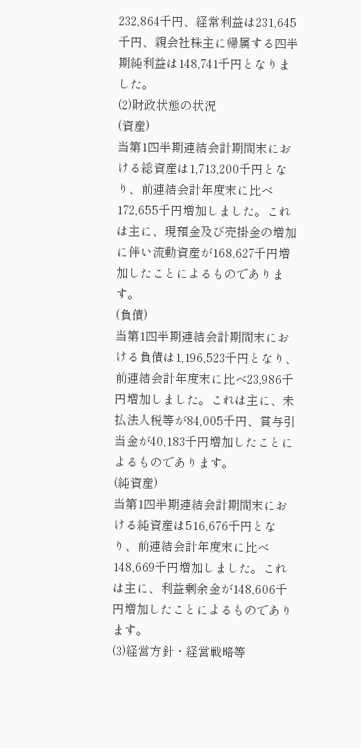232,864千円、経常利益は231,645千円、親会社株主に帰属する四半期純利益は148,741千円となりました。
(2)財政状態の状況
(資産)
当第1四半期連結会計期間末における総資産は1,713,200千円となり、前連結会計年度末に比べ172,655千円増加しました。これは主に、現預金及び売掛金の増加に伴い流動資産が168,627千円増加したことによるものであります。
(負債)
当第1四半期連結会計期間末における負債は1,196,523千円となり、前連結会計年度末に比べ23,986千円増加しました。これは主に、未払法人税等が84,005千円、賞与引当金が40,183千円増加したことによるものであります。
(純資産)
当第1四半期連結会計期間末における純資産は516,676千円となり、前連結会計年度末に比べ148,669千円増加しました。これは主に、利益剰余金が148,606千円増加したことによるものであります。
(3)経営方針・経営戦略等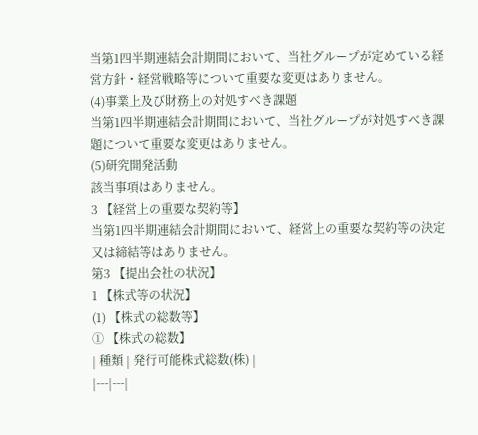当第1四半期連結会計期間において、当社グループが定めている経営方針・経営戦略等について重要な変更はありません。
(4)事業上及び財務上の対処すべき課題
当第1四半期連結会計期間において、当社グループが対処すべき課題について重要な変更はありません。
(5)研究開発活動
該当事項はありません。
3 【経営上の重要な契約等】
当第1四半期連結会計期間において、経営上の重要な契約等の決定又は締結等はありません。
第3 【提出会社の状況】
1 【株式等の状況】
(1) 【株式の総数等】
① 【株式の総数】
| 種類 | 発行可能株式総数(株) |
|---|---|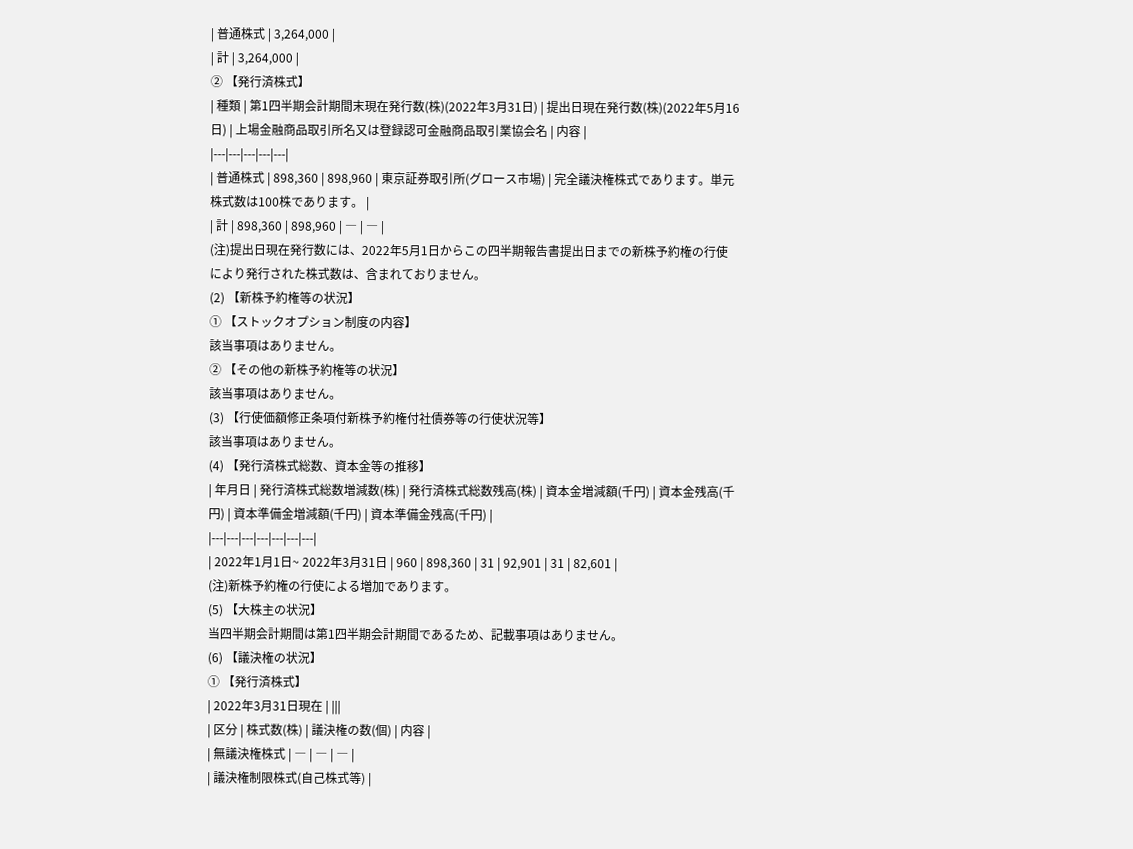| 普通株式 | 3,264,000 |
| 計 | 3,264,000 |
② 【発行済株式】
| 種類 | 第1四半期会計期間末現在発行数(株)(2022年3月31日) | 提出日現在発行数(株)(2022年5月16日) | 上場金融商品取引所名又は登録認可金融商品取引業協会名 | 内容 |
|---|---|---|---|---|
| 普通株式 | 898,360 | 898,960 | 東京証券取引所(グロース市場) | 完全議決権株式であります。単元株式数は100株であります。 |
| 計 | 898,360 | 898,960 | ― | ― |
(注)提出日現在発行数には、2022年5月1日からこの四半期報告書提出日までの新株予約権の行使により発行された株式数は、含まれておりません。
(2) 【新株予約権等の状況】
① 【ストックオプション制度の内容】
該当事項はありません。
② 【その他の新株予約権等の状況】
該当事項はありません。
(3) 【行使価額修正条項付新株予約権付社債券等の行使状況等】
該当事項はありません。
(4) 【発行済株式総数、資本金等の推移】
| 年月日 | 発行済株式総数増減数(株) | 発行済株式総数残高(株) | 資本金増減額(千円) | 資本金残高(千円) | 資本準備金増減額(千円) | 資本準備金残高(千円) |
|---|---|---|---|---|---|---|
| 2022年1月1日~ 2022年3月31日 | 960 | 898,360 | 31 | 92,901 | 31 | 82,601 |
(注)新株予約権の行使による増加であります。
(5) 【大株主の状況】
当四半期会計期間は第1四半期会計期間であるため、記載事項はありません。
(6) 【議決権の状況】
① 【発行済株式】
| 2022年3月31日現在 | |||
| 区分 | 株式数(株) | 議決権の数(個) | 内容 |
| 無議決権株式 | ― | ― | ― |
| 議決権制限株式(自己株式等) |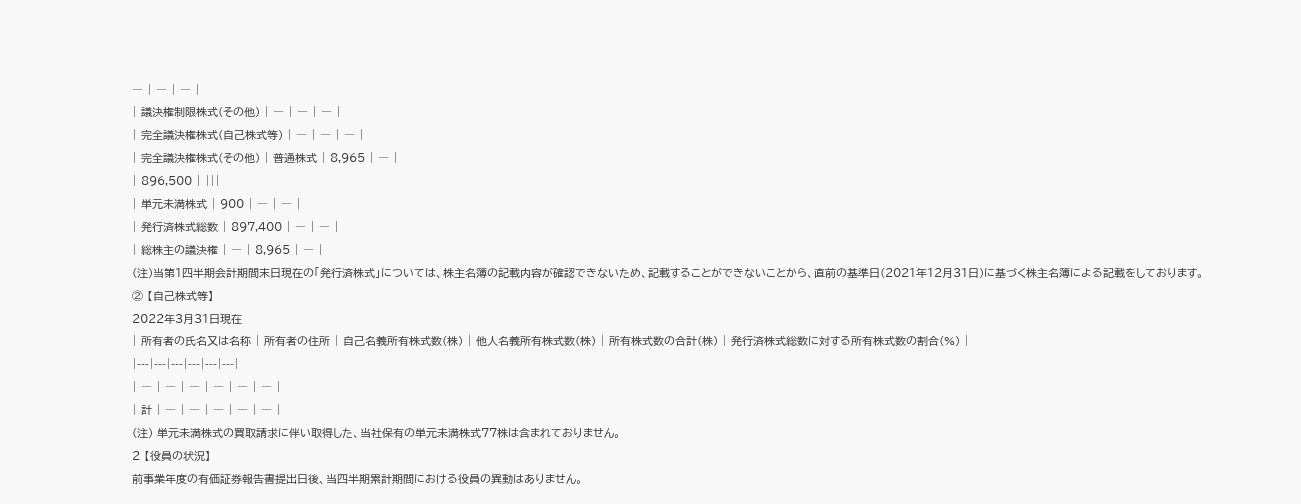― | ― | ― |
| 議決権制限株式(その他) | ― | ― | ― |
| 完全議決権株式(自己株式等) | ― | ― | ― |
| 完全議決権株式(その他) | 普通株式 | 8,965 | ― |
| 896,500 | |||
| 単元未満株式 | 900 | ― | ― |
| 発行済株式総数 | 897,400 | ― | ― |
| 総株主の議決権 | ― | 8,965 | ― |
(注)当第1四半期会計期間末日現在の「発行済株式」については、株主名簿の記載内容が確認できないため、記載することができないことから、直前の基準日(2021年12月31日)に基づく株主名簿による記載をしております。
② 【自己株式等】
2022年3月31日現在
| 所有者の氏名又は名称 | 所有者の住所 | 自己名義所有株式数(株) | 他人名義所有株式数(株) | 所有株式数の合計(株) | 発行済株式総数に対する所有株式数の割合(%) |
|---|---|---|---|---|---|
| ― | ― | ― | ― | ― | ― |
| 計 | ― | ― | ― | ― | ― |
(注) 単元未満株式の買取請求に伴い取得した、当社保有の単元未満株式77株は含まれておりません。
2 【役員の状況】
前事業年度の有価証券報告書提出日後、当四半期累計期間における役員の異動はありません。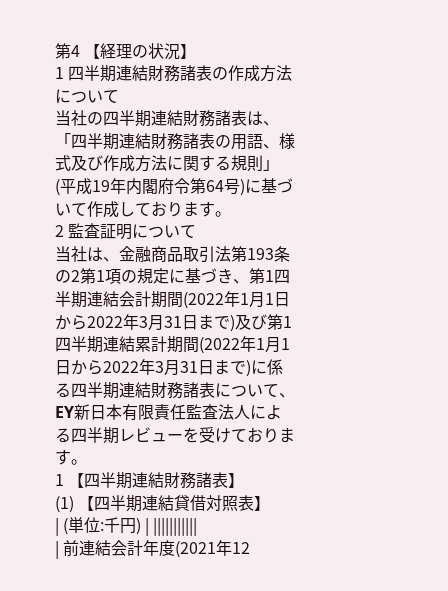第4 【経理の状況】
1 四半期連結財務諸表の作成方法について
当社の四半期連結財務諸表は、「四半期連結財務諸表の用語、様式及び作成方法に関する規則」(平成19年内閣府令第64号)に基づいて作成しております。
2 監査証明について
当社は、金融商品取引法第193条の2第1項の規定に基づき、第1四半期連結会計期間(2022年1月1日から2022年3月31日まで)及び第1四半期連結累計期間(2022年1月1日から2022年3月31日まで)に係る四半期連結財務諸表について、EY新日本有限責任監査法人による四半期レビューを受けております。
1 【四半期連結財務諸表】
(1) 【四半期連結貸借対照表】
| (単位:千円) | |||||||||||
| 前連結会計年度(2021年12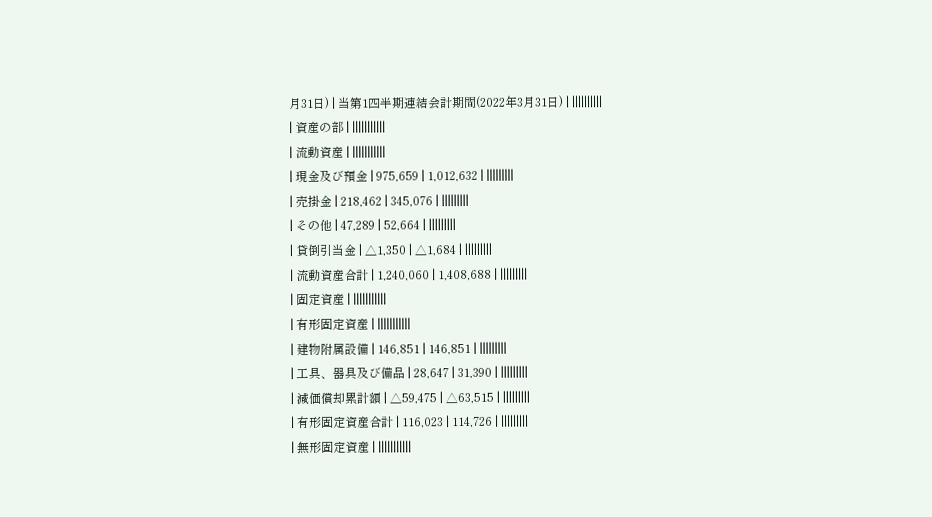月31日) | 当第1四半期連結会計期間(2022年3月31日) | ||||||||||
| 資産の部 | |||||||||||
| 流動資産 | |||||||||||
| 現金及び預金 | 975,659 | 1,012,632 | |||||||||
| 売掛金 | 218,462 | 345,076 | |||||||||
| その他 | 47,289 | 52,664 | |||||||||
| 貸倒引当金 | △1,350 | △1,684 | |||||||||
| 流動資産合計 | 1,240,060 | 1,408,688 | |||||||||
| 固定資産 | |||||||||||
| 有形固定資産 | |||||||||||
| 建物附属設備 | 146,851 | 146,851 | |||||||||
| 工具、器具及び備品 | 28,647 | 31,390 | |||||||||
| 減価償却累計額 | △59,475 | △63,515 | |||||||||
| 有形固定資産合計 | 116,023 | 114,726 | |||||||||
| 無形固定資産 | |||||||||||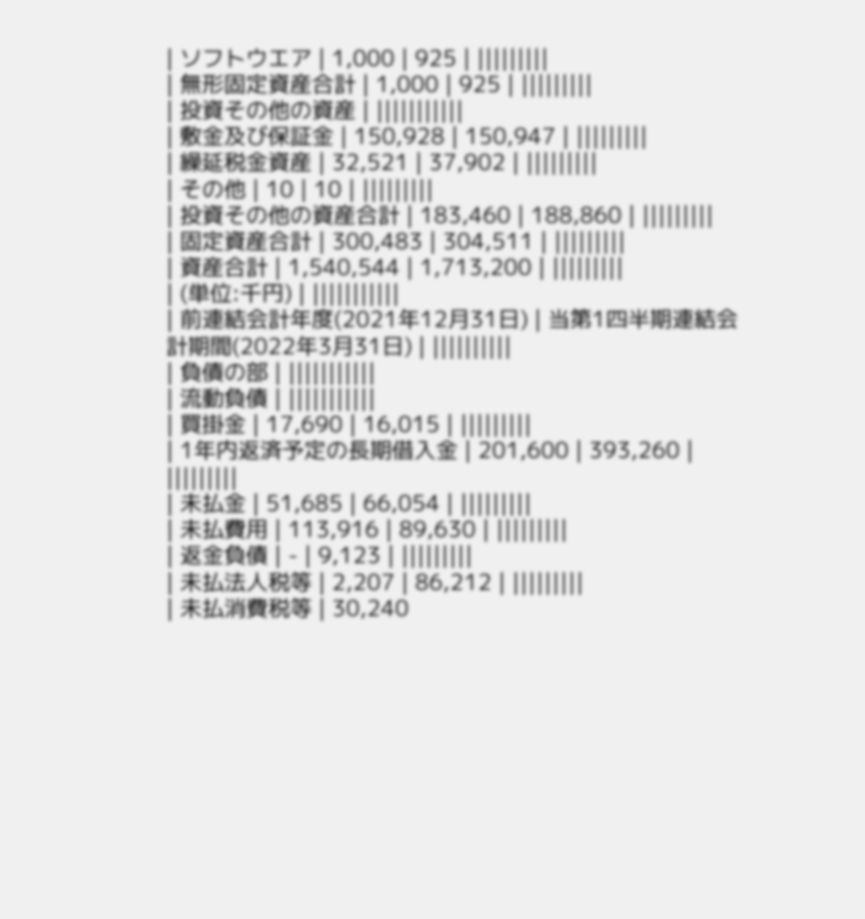| ソフトウエア | 1,000 | 925 | |||||||||
| 無形固定資産合計 | 1,000 | 925 | |||||||||
| 投資その他の資産 | |||||||||||
| 敷金及び保証金 | 150,928 | 150,947 | |||||||||
| 繰延税金資産 | 32,521 | 37,902 | |||||||||
| その他 | 10 | 10 | |||||||||
| 投資その他の資産合計 | 183,460 | 188,860 | |||||||||
| 固定資産合計 | 300,483 | 304,511 | |||||||||
| 資産合計 | 1,540,544 | 1,713,200 | |||||||||
| (単位:千円) | |||||||||||
| 前連結会計年度(2021年12月31日) | 当第1四半期連結会計期間(2022年3月31日) | ||||||||||
| 負債の部 | |||||||||||
| 流動負債 | |||||||||||
| 買掛金 | 17,690 | 16,015 | |||||||||
| 1年内返済予定の長期借入金 | 201,600 | 393,260 | |||||||||
| 未払金 | 51,685 | 66,054 | |||||||||
| 未払費用 | 113,916 | 89,630 | |||||||||
| 返金負債 | - | 9,123 | |||||||||
| 未払法人税等 | 2,207 | 86,212 | |||||||||
| 未払消費税等 | 30,240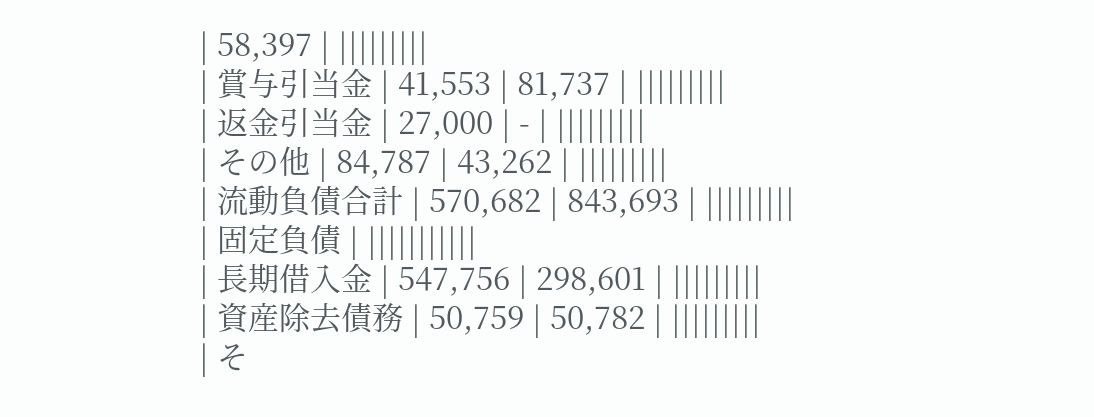| 58,397 | |||||||||
| 賞与引当金 | 41,553 | 81,737 | |||||||||
| 返金引当金 | 27,000 | - | |||||||||
| その他 | 84,787 | 43,262 | |||||||||
| 流動負債合計 | 570,682 | 843,693 | |||||||||
| 固定負債 | |||||||||||
| 長期借入金 | 547,756 | 298,601 | |||||||||
| 資産除去債務 | 50,759 | 50,782 | |||||||||
| そ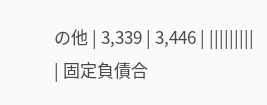の他 | 3,339 | 3,446 | |||||||||
| 固定負債合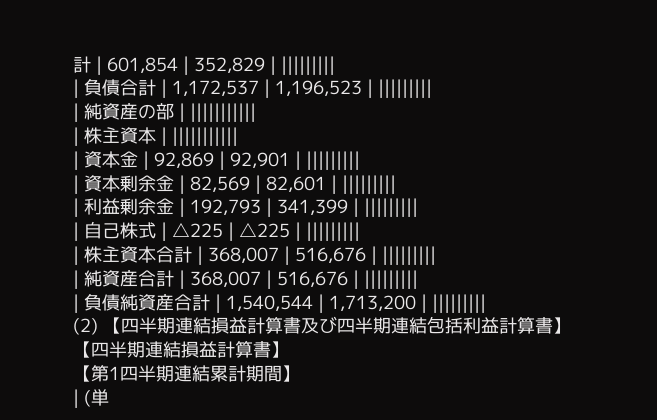計 | 601,854 | 352,829 | |||||||||
| 負債合計 | 1,172,537 | 1,196,523 | |||||||||
| 純資産の部 | |||||||||||
| 株主資本 | |||||||||||
| 資本金 | 92,869 | 92,901 | |||||||||
| 資本剰余金 | 82,569 | 82,601 | |||||||||
| 利益剰余金 | 192,793 | 341,399 | |||||||||
| 自己株式 | △225 | △225 | |||||||||
| 株主資本合計 | 368,007 | 516,676 | |||||||||
| 純資産合計 | 368,007 | 516,676 | |||||||||
| 負債純資産合計 | 1,540,544 | 1,713,200 | |||||||||
(2) 【四半期連結損益計算書及び四半期連結包括利益計算書】
【四半期連結損益計算書】
【第1四半期連結累計期間】
| (単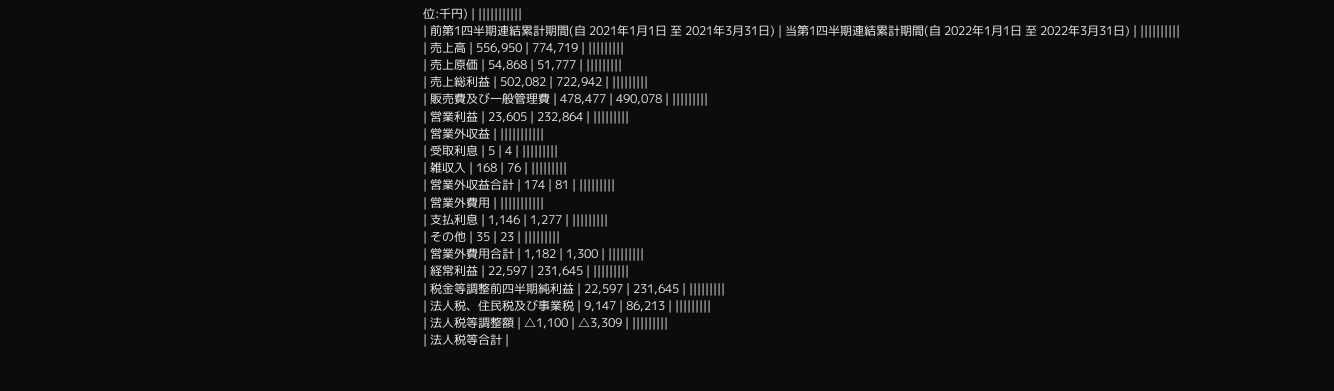位:千円) | |||||||||||
| 前第1四半期連結累計期間(自 2021年1月1日 至 2021年3月31日) | 当第1四半期連結累計期間(自 2022年1月1日 至 2022年3月31日) | ||||||||||
| 売上高 | 556,950 | 774,719 | |||||||||
| 売上原価 | 54,868 | 51,777 | |||||||||
| 売上総利益 | 502,082 | 722,942 | |||||||||
| 販売費及び一般管理費 | 478,477 | 490,078 | |||||||||
| 営業利益 | 23,605 | 232,864 | |||||||||
| 営業外収益 | |||||||||||
| 受取利息 | 5 | 4 | |||||||||
| 雑収入 | 168 | 76 | |||||||||
| 営業外収益合計 | 174 | 81 | |||||||||
| 営業外費用 | |||||||||||
| 支払利息 | 1,146 | 1,277 | |||||||||
| その他 | 35 | 23 | |||||||||
| 営業外費用合計 | 1,182 | 1,300 | |||||||||
| 経常利益 | 22,597 | 231,645 | |||||||||
| 税金等調整前四半期純利益 | 22,597 | 231,645 | |||||||||
| 法人税、住民税及び事業税 | 9,147 | 86,213 | |||||||||
| 法人税等調整額 | △1,100 | △3,309 | |||||||||
| 法人税等合計 |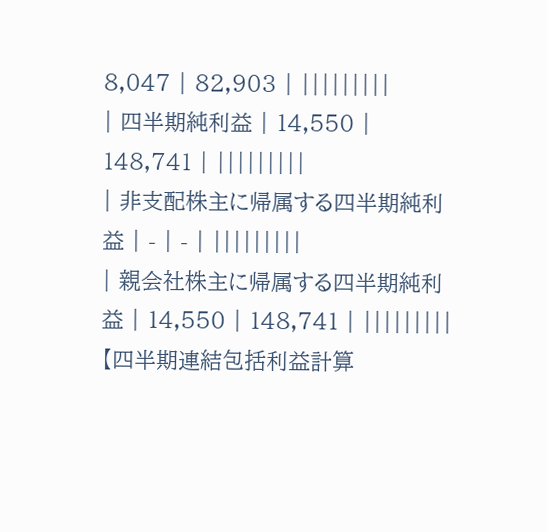8,047 | 82,903 | |||||||||
| 四半期純利益 | 14,550 | 148,741 | |||||||||
| 非支配株主に帰属する四半期純利益 | - | - | |||||||||
| 親会社株主に帰属する四半期純利益 | 14,550 | 148,741 | |||||||||
【四半期連結包括利益計算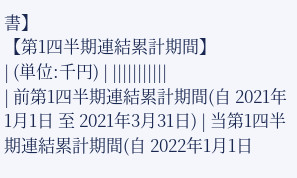書】
【第1四半期連結累計期間】
| (単位:千円) | |||||||||||
| 前第1四半期連結累計期間(自 2021年1月1日 至 2021年3月31日) | 当第1四半期連結累計期間(自 2022年1月1日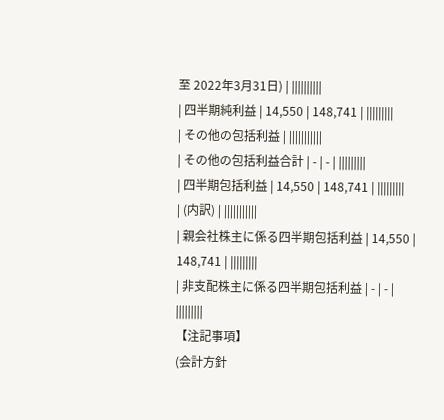至 2022年3月31日) | ||||||||||
| 四半期純利益 | 14,550 | 148,741 | |||||||||
| その他の包括利益 | |||||||||||
| その他の包括利益合計 | - | - | |||||||||
| 四半期包括利益 | 14,550 | 148,741 | |||||||||
| (内訳) | |||||||||||
| 親会社株主に係る四半期包括利益 | 14,550 | 148,741 | |||||||||
| 非支配株主に係る四半期包括利益 | - | - | |||||||||
【注記事項】
(会計方針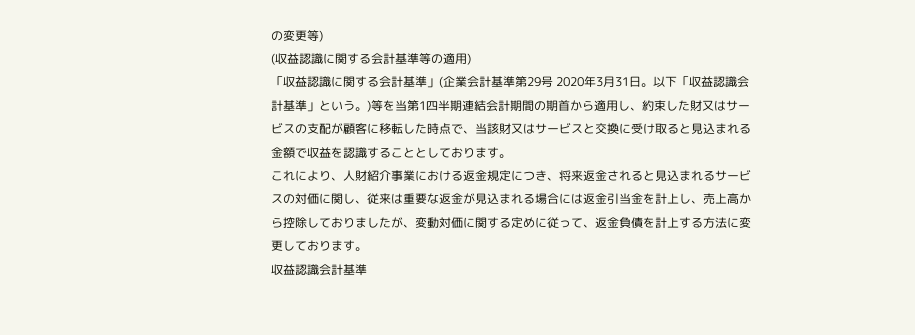の変更等)
(収益認識に関する会計基準等の適用)
「収益認識に関する会計基準」(企業会計基準第29号 2020年3月31日。以下「収益認識会計基準」という。)等を当第1四半期連結会計期間の期首から適用し、約束した財又はサービスの支配が顧客に移転した時点で、当該財又はサービスと交換に受け取ると見込まれる金額で収益を認識することとしております。
これにより、人財紹介事業における返金規定につき、将来返金されると見込まれるサービスの対価に関し、従来は重要な返金が見込まれる場合には返金引当金を計上し、売上高から控除しておりましたが、変動対価に関する定めに従って、返金負債を計上する方法に変更しております。
収益認識会計基準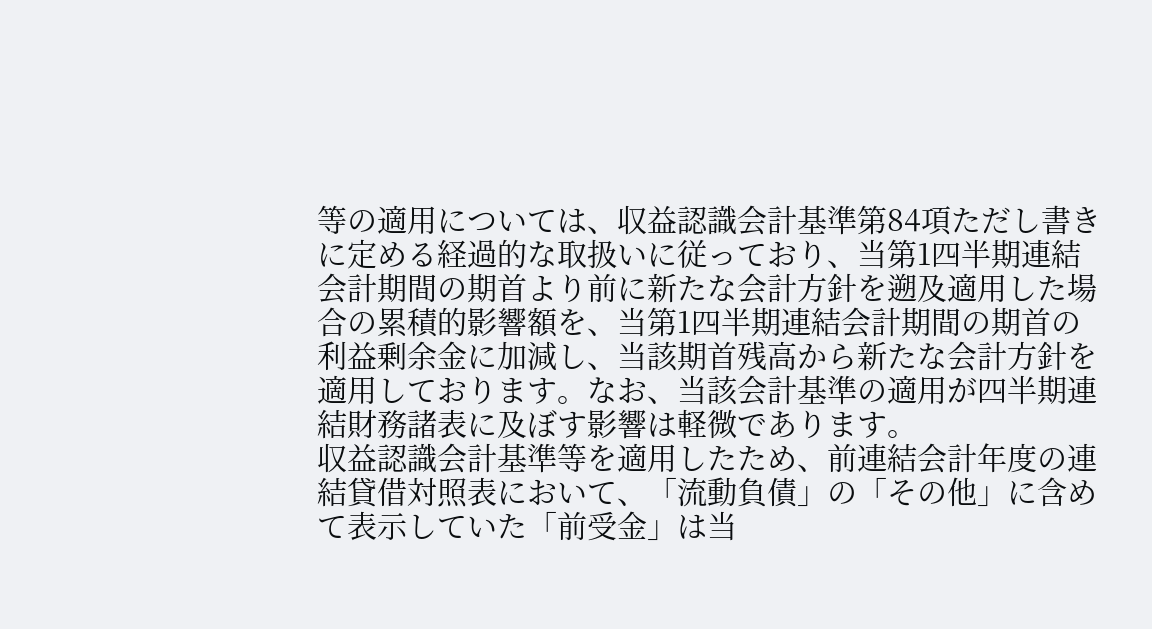等の適用については、収益認識会計基準第84項ただし書きに定める経過的な取扱いに従っており、当第1四半期連結会計期間の期首より前に新たな会計方針を遡及適用した場合の累積的影響額を、当第1四半期連結会計期間の期首の利益剰余金に加減し、当該期首残高から新たな会計方針を適用しております。なお、当該会計基準の適用が四半期連結財務諸表に及ぼす影響は軽微であります。
収益認識会計基準等を適用したため、前連結会計年度の連結貸借対照表において、「流動負債」の「その他」に含めて表示していた「前受金」は当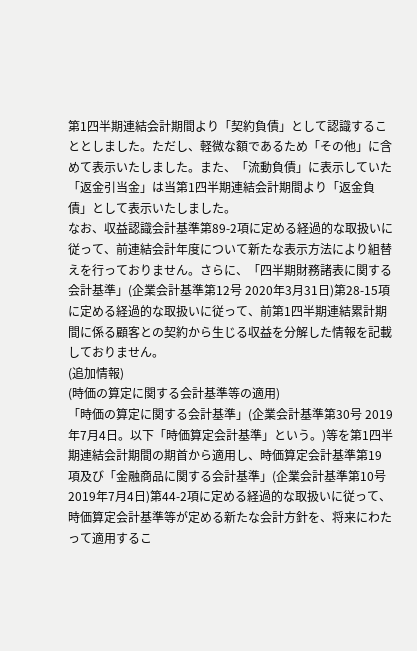第1四半期連結会計期間より「契約負債」として認識することとしました。ただし、軽微な額であるため「その他」に含めて表示いたしました。また、「流動負債」に表示していた「返金引当金」は当第1四半期連結会計期間より「返金負債」として表示いたしました。
なお、収益認識会計基準第89-2項に定める経過的な取扱いに従って、前連結会計年度について新たな表示方法により組替えを行っておりません。さらに、「四半期財務諸表に関する会計基準」(企業会計基準第12号 2020年3月31日)第28-15項に定める経過的な取扱いに従って、前第1四半期連結累計期間に係る顧客との契約から生じる収益を分解した情報を記載しておりません。
(追加情報)
(時価の算定に関する会計基準等の適用)
「時価の算定に関する会計基準」(企業会計基準第30号 2019年7月4日。以下「時価算定会計基準」という。)等を第1四半期連結会計期間の期首から適用し、時価算定会計基準第19項及び「金融商品に関する会計基準」(企業会計基準第10号 2019年7月4日)第44-2項に定める経過的な取扱いに従って、時価算定会計基準等が定める新たな会計方針を、将来にわたって適用するこ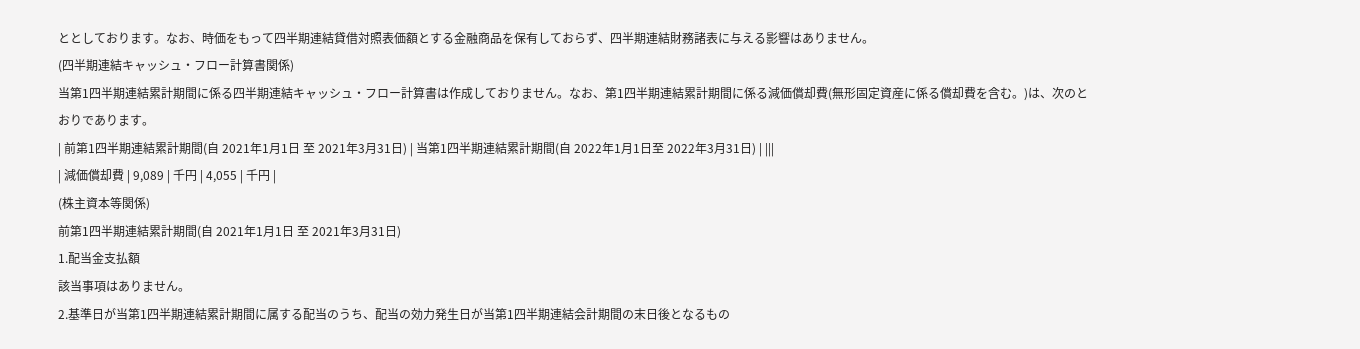ととしております。なお、時価をもって四半期連結貸借対照表価額とする金融商品を保有しておらず、四半期連結財務諸表に与える影響はありません。
(四半期連結キャッシュ・フロー計算書関係)
当第1四半期連結累計期間に係る四半期連結キャッシュ・フロー計算書は作成しておりません。なお、第1四半期連結累計期間に係る減価償却費(無形固定資産に係る償却費を含む。)は、次のとおりであります。
| 前第1四半期連結累計期間(自 2021年1月1日 至 2021年3月31日) | 当第1四半期連結累計期間(自 2022年1月1日至 2022年3月31日) | |||
| 減価償却費 | 9,089 | 千円 | 4,055 | 千円 |
(株主資本等関係)
前第1四半期連結累計期間(自 2021年1月1日 至 2021年3月31日)
1.配当金支払額
該当事項はありません。
2.基準日が当第1四半期連結累計期間に属する配当のうち、配当の効力発生日が当第1四半期連結会計期間の末日後となるもの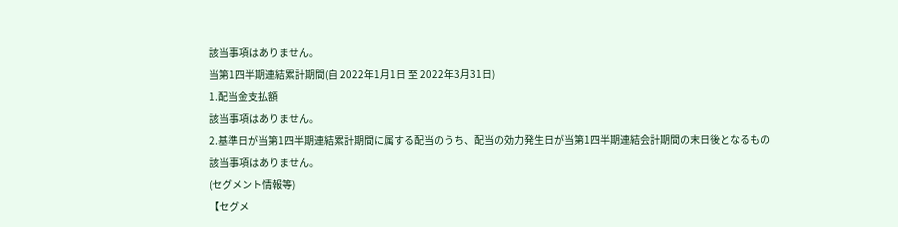該当事項はありません。
当第1四半期連結累計期間(自 2022年1月1日 至 2022年3月31日)
1.配当金支払額
該当事項はありません。
2.基準日が当第1四半期連結累計期間に属する配当のうち、配当の効力発生日が当第1四半期連結会計期間の末日後となるもの
該当事項はありません。
(セグメント情報等)
【セグメ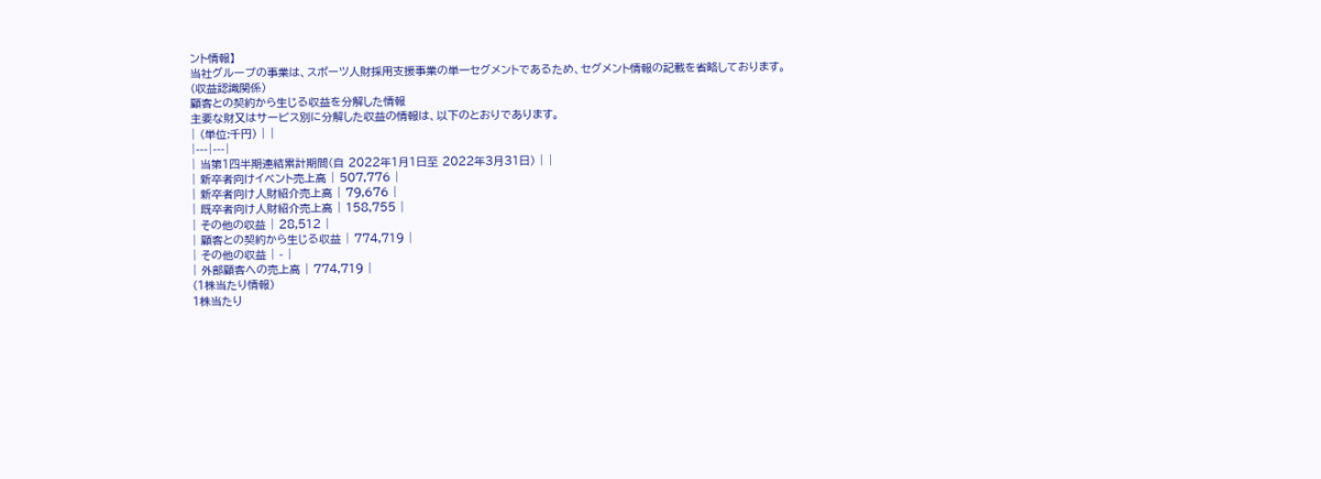ント情報】
当社グループの事業は、スポーツ人財採用支援事業の単一セグメントであるため、セグメント情報の記載を省略しております。
(収益認識関係)
顧客との契約から生じる収益を分解した情報
主要な財又はサービス別に分解した収益の情報は、以下のとおりであります。
| (単位:千円) | |
|---|---|
| 当第1四半期連結累計期間(自 2022年1月1日至 2022年3月31日) | |
| 新卒者向けイベント売上高 | 507,776 |
| 新卒者向け人財紹介売上高 | 79,676 |
| 既卒者向け人財紹介売上高 | 158,755 |
| その他の収益 | 28,512 |
| 顧客との契約から生じる収益 | 774,719 |
| その他の収益 | - |
| 外部顧客への売上高 | 774,719 |
(1株当たり情報)
1株当たり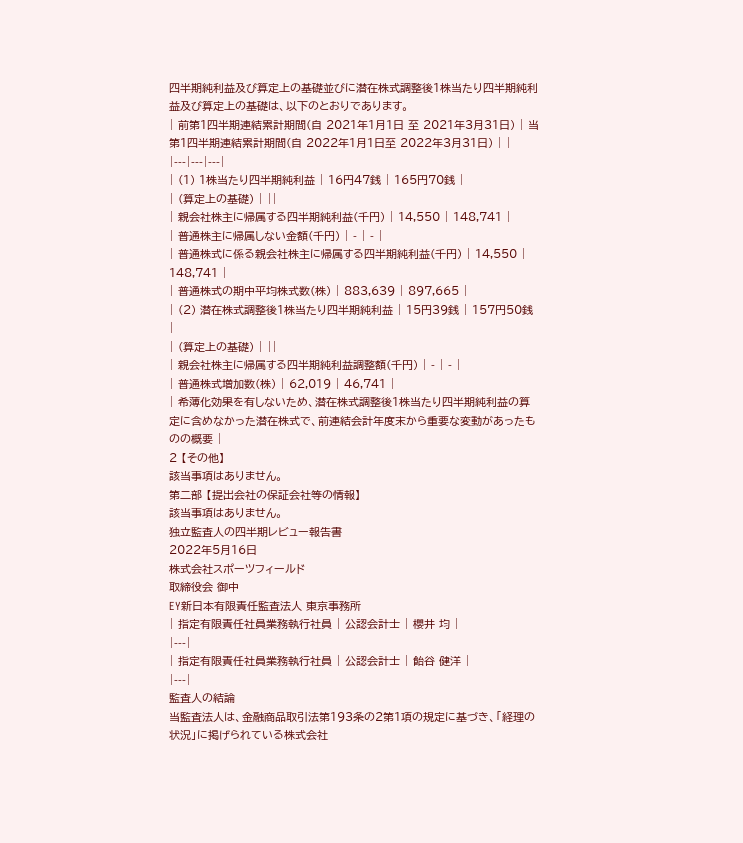四半期純利益及び算定上の基礎並びに潜在株式調整後1株当たり四半期純利益及び算定上の基礎は、以下のとおりであります。
| 前第1四半期連結累計期間(自 2021年1月1日 至 2021年3月31日) | 当第1四半期連結累計期間(自 2022年1月1日至 2022年3月31日) | |
|---|---|---|
| (1) 1株当たり四半期純利益 | 16円47銭 | 165円70銭 |
| (算定上の基礎) | ||
| 親会社株主に帰属する四半期純利益(千円) | 14,550 | 148,741 |
| 普通株主に帰属しない金額(千円) | - | - |
| 普通株式に係る親会社株主に帰属する四半期純利益(千円) | 14,550 | 148,741 |
| 普通株式の期中平均株式数(株) | 883,639 | 897,665 |
| (2) 潜在株式調整後1株当たり四半期純利益 | 15円39銭 | 157円50銭 |
| (算定上の基礎) | ||
| 親会社株主に帰属する四半期純利益調整額(千円) | - | - |
| 普通株式増加数(株) | 62,019 | 46,741 |
| 希薄化効果を有しないため、潜在株式調整後1株当たり四半期純利益の算定に含めなかった潜在株式で、前連結会計年度末から重要な変動があったものの概要 |
2 【その他】
該当事項はありません。
第二部 【提出会社の保証会社等の情報】
該当事項はありません。
独立監査人の四半期レビュー報告書
2022年5月16日
株式会社スポーツフィールド
取締役会 御中
EY新日本有限責任監査法人 東京事務所
| 指定有限責任社員業務執行社員 | 公認会計士 | 櫻井 均 |
|---|
| 指定有限責任社員業務執行社員 | 公認会計士 | 飴谷 健洋 |
|---|
監査人の結論
当監査法人は、金融商品取引法第193条の2第1項の規定に基づき、「経理の状況」に掲げられている株式会社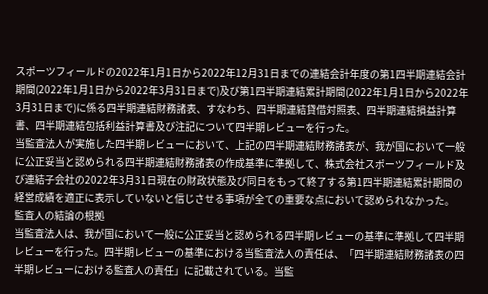スポーツフィールドの2022年1月1日から2022年12月31日までの連結会計年度の第1四半期連結会計期間(2022年1月1日から2022年3月31日まで)及び第1四半期連結累計期間(2022年1月1日から2022年3月31日まで)に係る四半期連結財務諸表、すなわち、四半期連結貸借対照表、四半期連結損益計算書、四半期連結包括利益計算書及び注記について四半期レビューを行った。
当監査法人が実施した四半期レビューにおいて、上記の四半期連結財務諸表が、我が国において一般に公正妥当と認められる四半期連結財務諸表の作成基準に準拠して、株式会社スポーツフィールド及び連結子会社の2022年3月31日現在の財政状態及び同日をもって終了する第1四半期連結累計期間の経営成績を適正に表示していないと信じさせる事項が全ての重要な点において認められなかった。
監査人の結論の根拠
当監査法人は、我が国において一般に公正妥当と認められる四半期レビューの基準に準拠して四半期レビューを行った。四半期レビューの基準における当監査法人の責任は、「四半期連結財務諸表の四半期レビューにおける監査人の責任」に記載されている。当監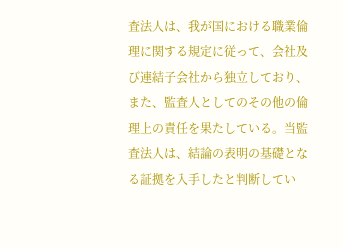査法人は、我が国における職業倫理に関する規定に従って、会社及び連結子会社から独立しており、また、監査人としてのその他の倫理上の責任を果たしている。当監査法人は、結論の表明の基礎となる証拠を入手したと判断してい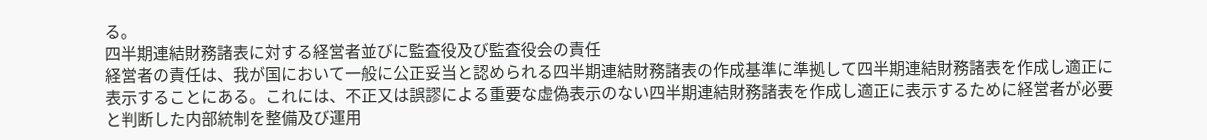る。
四半期連結財務諸表に対する経営者並びに監査役及び監査役会の責任
経営者の責任は、我が国において一般に公正妥当と認められる四半期連結財務諸表の作成基準に準拠して四半期連結財務諸表を作成し適正に表示することにある。これには、不正又は誤謬による重要な虚偽表示のない四半期連結財務諸表を作成し適正に表示するために経営者が必要と判断した内部統制を整備及び運用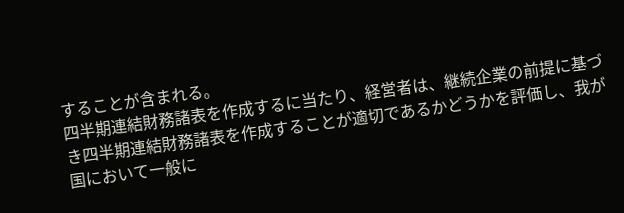することが含まれる。
四半期連結財務諸表を作成するに当たり、経営者は、継続企業の前提に基づき四半期連結財務諸表を作成することが適切であるかどうかを評価し、我が国において一般に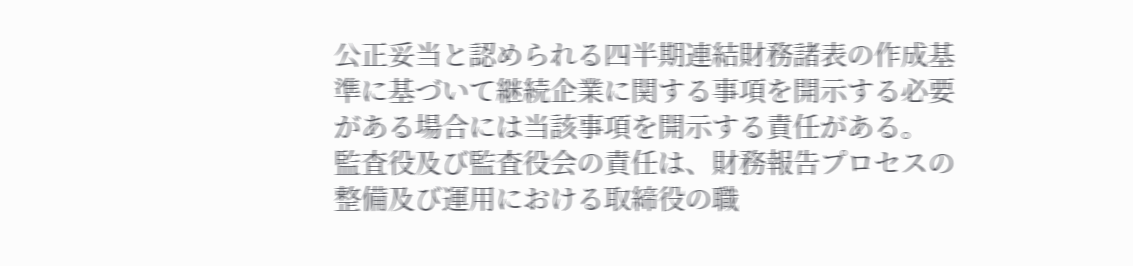公正妥当と認められる四半期連結財務諸表の作成基準に基づいて継続企業に関する事項を開示する必要がある場合には当該事項を開示する責任がある。
監査役及び監査役会の責任は、財務報告プロセスの整備及び運用における取締役の職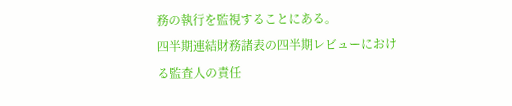務の執行を監視することにある。
四半期連結財務諸表の四半期レビューにおける監査人の責任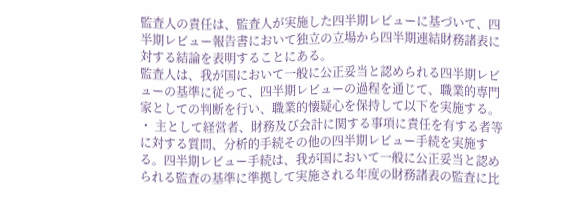監査人の責任は、監査人が実施した四半期レビューに基づいて、四半期レビュー報告書において独立の立場から四半期連結財務諸表に対する結論を表明することにある。
監査人は、我が国において一般に公正妥当と認められる四半期レビューの基準に従って、四半期レビューの過程を通じて、職業的専門家としての判断を行い、職業的懐疑心を保持して以下を実施する。
・ 主として経営者、財務及び会計に関する事項に責任を有する者等に対する質問、分析的手続その他の四半期レビュー手続を実施する。四半期レビュー手続は、我が国において一般に公正妥当と認められる監査の基準に準拠して実施される年度の財務諸表の監査に比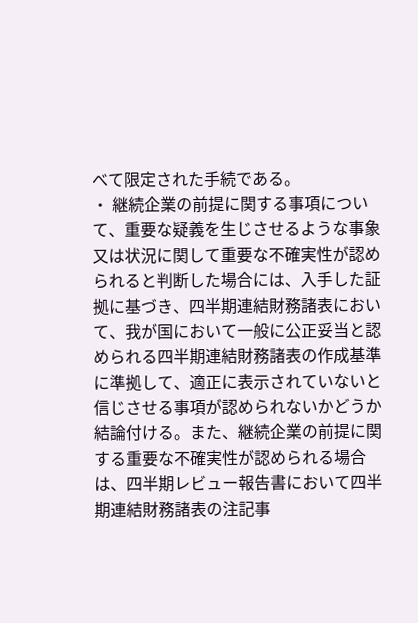べて限定された手続である。
・ 継続企業の前提に関する事項について、重要な疑義を生じさせるような事象又は状況に関して重要な不確実性が認められると判断した場合には、入手した証拠に基づき、四半期連結財務諸表において、我が国において一般に公正妥当と認められる四半期連結財務諸表の作成基準に準拠して、適正に表示されていないと信じさせる事項が認められないかどうか結論付ける。また、継続企業の前提に関する重要な不確実性が認められる場合は、四半期レビュー報告書において四半期連結財務諸表の注記事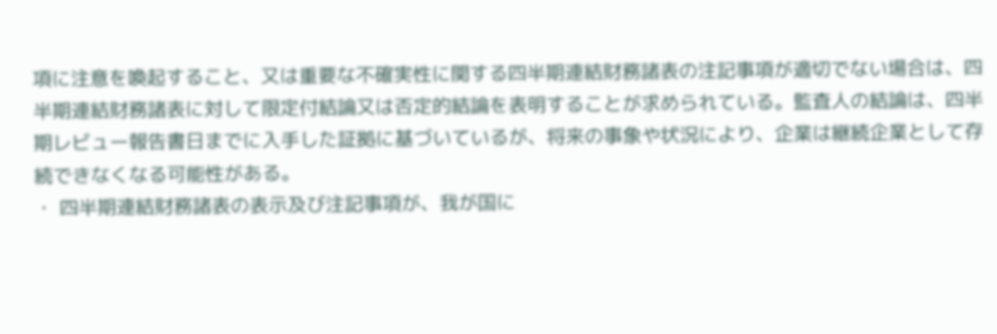項に注意を喚起すること、又は重要な不確実性に関する四半期連結財務諸表の注記事項が適切でない場合は、四半期連結財務諸表に対して限定付結論又は否定的結論を表明することが求められている。監査人の結論は、四半期レビュー報告書日までに入手した証拠に基づいているが、将来の事象や状況により、企業は継続企業として存続できなくなる可能性がある。
・ 四半期連結財務諸表の表示及び注記事項が、我が国に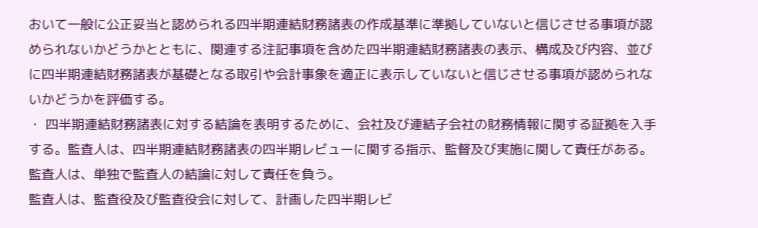おいて一般に公正妥当と認められる四半期連結財務諸表の作成基準に準拠していないと信じさせる事項が認められないかどうかとともに、関連する注記事項を含めた四半期連結財務諸表の表示、構成及び内容、並びに四半期連結財務諸表が基礎となる取引や会計事象を適正に表示していないと信じさせる事項が認められないかどうかを評価する。
・ 四半期連結財務諸表に対する結論を表明するために、会社及び連結子会社の財務情報に関する証拠を入手する。監査人は、四半期連結財務諸表の四半期レビューに関する指示、監督及び実施に関して責任がある。監査人は、単独で監査人の結論に対して責任を負う。
監査人は、監査役及び監査役会に対して、計画した四半期レビ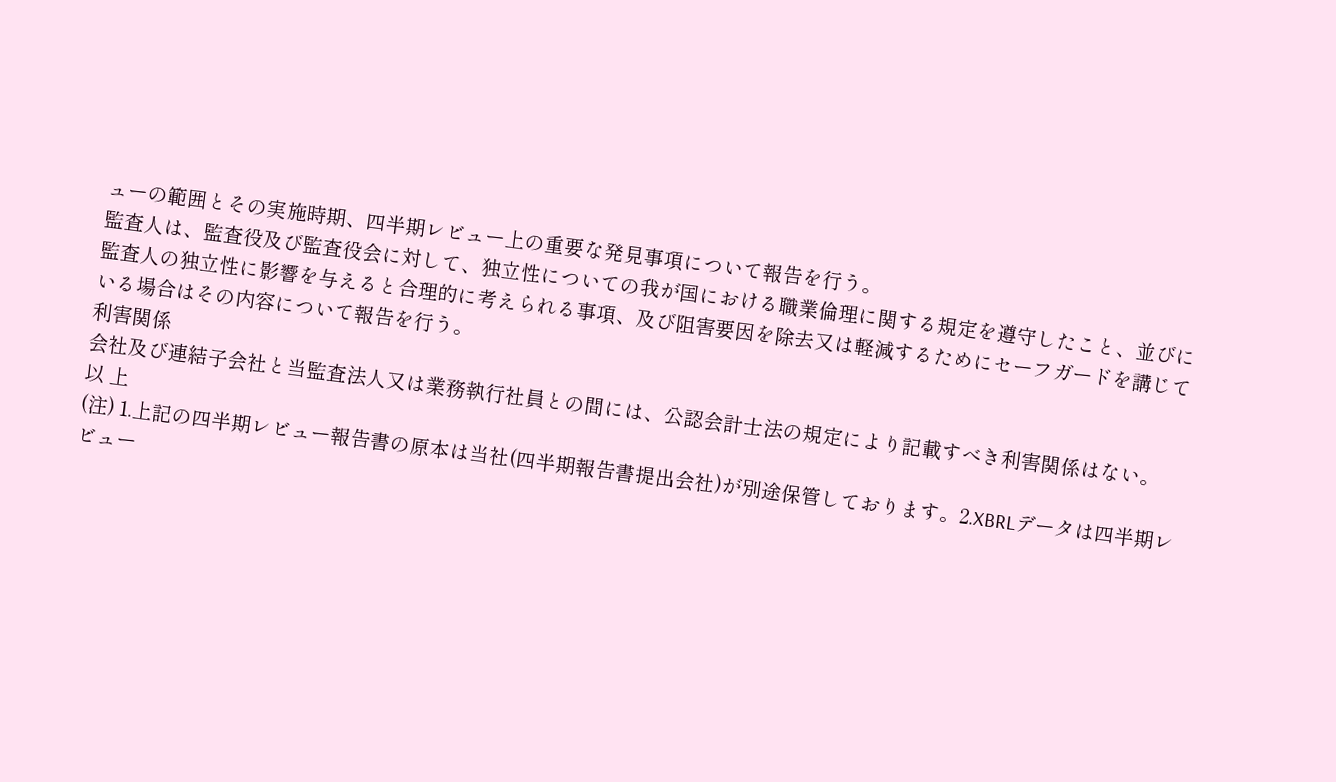ューの範囲とその実施時期、四半期レビュー上の重要な発見事項について報告を行う。
監査人は、監査役及び監査役会に対して、独立性についての我が国における職業倫理に関する規定を遵守したこと、並びに監査人の独立性に影響を与えると合理的に考えられる事項、及び阻害要因を除去又は軽減するためにセーフガードを講じている場合はその内容について報告を行う。
利害関係
会社及び連結子会社と当監査法人又は業務執行社員との間には、公認会計士法の規定により記載すべき利害関係はない。
以 上
(注) 1.上記の四半期レビュー報告書の原本は当社(四半期報告書提出会社)が別途保管しております。2.XBRLデータは四半期レビュー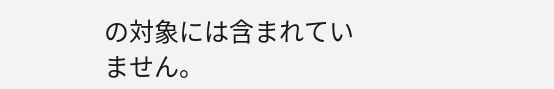の対象には含まれていません。